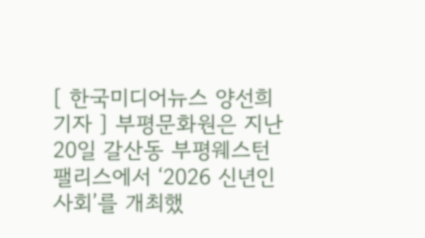[ 한국미디어뉴스 양선희 기자 ] 부평문화원은 지난 20일 갈산동 부평웨스턴팰리스에서 ‘2026 신년인사회’를 개최했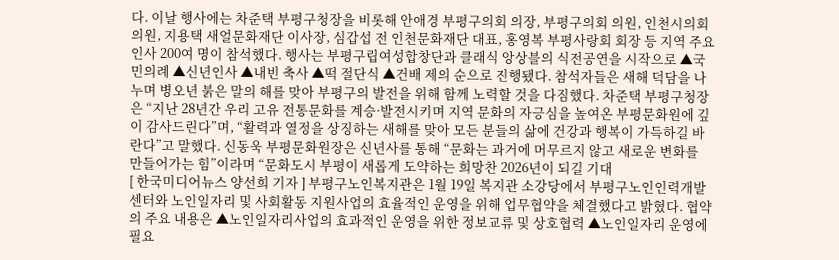다. 이날 행사에는 차준택 부평구청장을 비롯해 안애경 부평구의회 의장, 부평구의회 의원, 인천시의회 의원, 지용택 새얼문화재단 이사장, 심갑섭 전 인천문화재단 대표, 홍영복 부평사랑회 회장 등 지역 주요 인사 200여 명이 참석했다. 행사는 부평구립여성합창단과 클래식 앙상블의 식전공연을 시작으로 ▲국민의례 ▲신년인사 ▲내빈 축사 ▲떡 절단식 ▲건배 제의 순으로 진행됐다. 참석자들은 새해 덕담을 나누며 병오년 붉은 말의 해를 맞아 부평구의 발전을 위해 함께 노력할 것을 다짐했다. 차준택 부평구청장은 “지난 28년간 우리 고유 전통문화를 계승·발전시키며 지역 문화의 자긍심을 높여온 부평문화원에 깊이 감사드린다”며, “활력과 열정을 상징하는 새해를 맞아 모든 분들의 삶에 건강과 행복이 가득하길 바란다”고 말했다. 신동욱 부평문화원장은 신년사를 통해 “문화는 과거에 머무르지 않고 새로운 변화를 만들어가는 힘”이라며 “문화도시 부평이 새롭게 도약하는 희망찬 2026년이 되길 기대
[ 한국미디어뉴스 양선희 기자 ] 부평구노인복지관은 1월 19일 복지관 소강당에서 부평구노인인력개발센터와 노인일자리 및 사회활동 지원사업의 효율적인 운영을 위해 업무협약을 체결했다고 밝혔다. 협약의 주요 내용은 ▲노인일자리사업의 효과적인 운영을 위한 정보교류 및 상호협력 ▲노인일자리 운영에 필요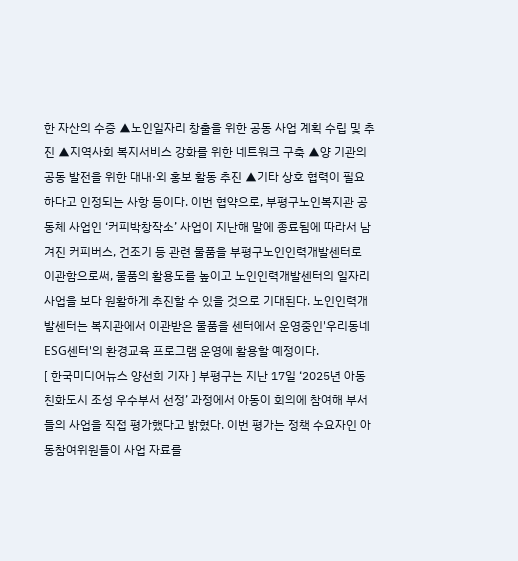한 자산의 수증 ▲노인일자리 창출을 위한 공동 사업 계획 수립 및 추진 ▲지역사회 복지서비스 강화를 위한 네트워크 구축 ▲양 기관의 공동 발전을 위한 대내·외 홍보 활동 추진 ▲기타 상호 협력이 필요하다고 인정되는 사항 등이다. 이번 협약으로, 부평구노인복지관 공동체 사업인 ‘커피박창작소’ 사업이 지난해 말에 종료됨에 따라서 남겨진 커피버스, 건조기 등 관련 물품을 부평구노인인력개발센터로 이관함으로써, 물품의 활용도를 높이고 노인인력개발센터의 일자리사업을 보다 원활하게 추진할 수 있을 것으로 기대된다. 노인인력개발센터는 복지관에서 이관받은 물품을 센터에서 운영중인'우리동네 ESG센터'의 환경교육 프로그램 운영에 활용할 예정이다.
[ 한국미디어뉴스 양선희 기자 ] 부평구는 지난 17일 ‘2025년 아동친화도시 조성 우수부서 선정’ 과정에서 아동이 회의에 참여해 부서들의 사업을 직접 평가했다고 밝혔다. 이번 평가는 정책 수요자인 아동참여위원들이 사업 자료를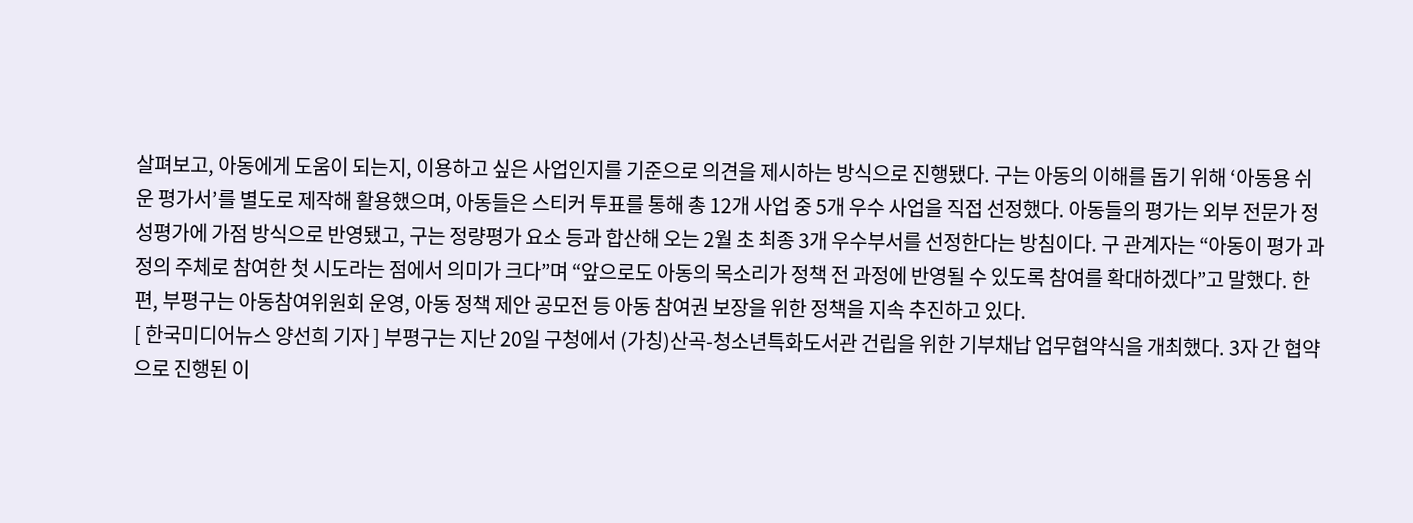살펴보고, 아동에게 도움이 되는지, 이용하고 싶은 사업인지를 기준으로 의견을 제시하는 방식으로 진행됐다. 구는 아동의 이해를 돕기 위해 ‘아동용 쉬운 평가서’를 별도로 제작해 활용했으며, 아동들은 스티커 투표를 통해 총 12개 사업 중 5개 우수 사업을 직접 선정했다. 아동들의 평가는 외부 전문가 정성평가에 가점 방식으로 반영됐고, 구는 정량평가 요소 등과 합산해 오는 2월 초 최종 3개 우수부서를 선정한다는 방침이다. 구 관계자는 “아동이 평가 과정의 주체로 참여한 첫 시도라는 점에서 의미가 크다”며 “앞으로도 아동의 목소리가 정책 전 과정에 반영될 수 있도록 참여를 확대하겠다”고 말했다. 한편, 부평구는 아동참여위원회 운영, 아동 정책 제안 공모전 등 아동 참여권 보장을 위한 정책을 지속 추진하고 있다.
[ 한국미디어뉴스 양선희 기자 ] 부평구는 지난 20일 구청에서 (가칭)산곡-청소년특화도서관 건립을 위한 기부채납 업무협약식을 개최했다. 3자 간 협약으로 진행된 이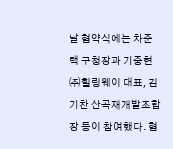날 협약식에는 차준택 구청장과 기중현 ㈜힐링웨이 대표, 김기찬 산곡재개발조합장 등이 참여했다. 협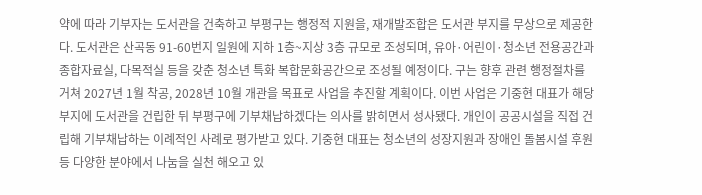약에 따라 기부자는 도서관을 건축하고 부평구는 행정적 지원을, 재개발조합은 도서관 부지를 무상으로 제공한다. 도서관은 산곡동 91-60번지 일원에 지하 1층~지상 3층 규모로 조성되며, 유아·어린이·청소년 전용공간과 종합자료실, 다목적실 등을 갖춘 청소년 특화 복합문화공간으로 조성될 예정이다. 구는 향후 관련 행정절차를 거쳐 2027년 1월 착공, 2028년 10월 개관을 목표로 사업을 추진할 계획이다. 이번 사업은 기중현 대표가 해당 부지에 도서관을 건립한 뒤 부평구에 기부채납하겠다는 의사를 밝히면서 성사됐다. 개인이 공공시설을 직접 건립해 기부채납하는 이례적인 사례로 평가받고 있다. 기중현 대표는 청소년의 성장지원과 장애인 돌봄시설 후원 등 다양한 분야에서 나눔을 실천 해오고 있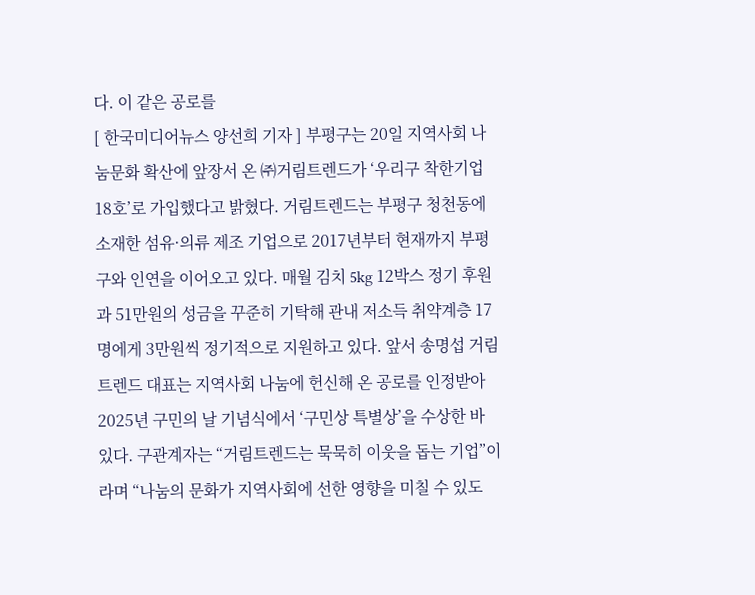다. 이 같은 공로를
[ 한국미디어뉴스 양선희 기자 ] 부평구는 20일 지역사회 나눔문화 확산에 앞장서 온 ㈜거림트렌드가 ‘우리구 착한기업 18호’로 가입했다고 밝혔다. 거림트렌드는 부평구 청천동에 소재한 섬유·의류 제조 기업으로 2017년부터 현재까지 부평구와 인연을 이어오고 있다. 매월 김치 5kg 12박스 정기 후원과 51만원의 성금을 꾸준히 기탁해 관내 저소득 취약계층 17명에게 3만원씩 정기적으로 지원하고 있다. 앞서 송명섭 거림트렌드 대표는 지역사회 나눔에 헌신해 온 공로를 인정받아 2025년 구민의 날 기념식에서 ‘구민상 특별상’을 수상한 바 있다. 구관계자는 “거림트렌드는 묵묵히 이웃을 돕는 기업”이라며 “나눔의 문화가 지역사회에 선한 영향을 미칠 수 있도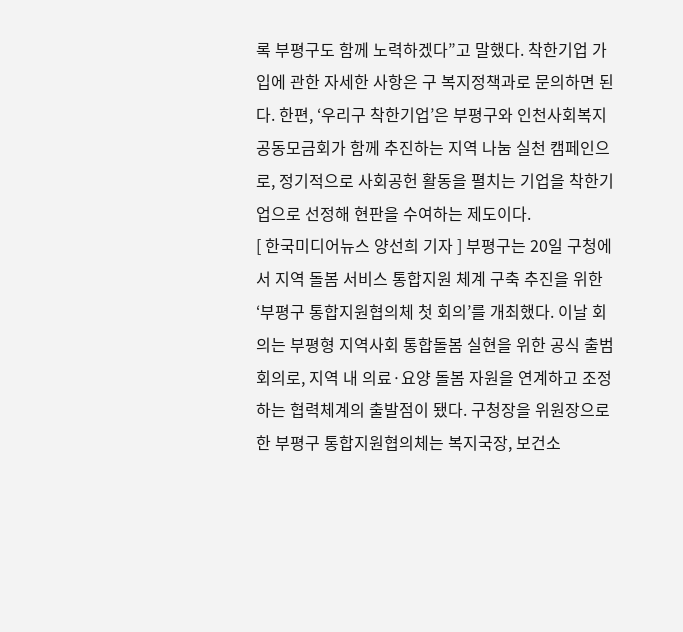록 부평구도 함께 노력하겠다”고 말했다. 착한기업 가입에 관한 자세한 사항은 구 복지정책과로 문의하면 된다. 한편, ‘우리구 착한기업’은 부평구와 인천사회복지공동모금회가 함께 추진하는 지역 나눔 실천 캠페인으로, 정기적으로 사회공헌 활동을 펼치는 기업을 착한기업으로 선정해 현판을 수여하는 제도이다.
[ 한국미디어뉴스 양선희 기자 ] 부평구는 20일 구청에서 지역 돌봄 서비스 통합지원 체계 구축 추진을 위한 ‘부평구 통합지원협의체 첫 회의’를 개최했다. 이날 회의는 부평형 지역사회 통합돌봄 실현을 위한 공식 출범 회의로, 지역 내 의료·요양 돌봄 자원을 연계하고 조정하는 협력체계의 출발점이 됐다. 구청장을 위원장으로 한 부평구 통합지원협의체는 복지국장, 보건소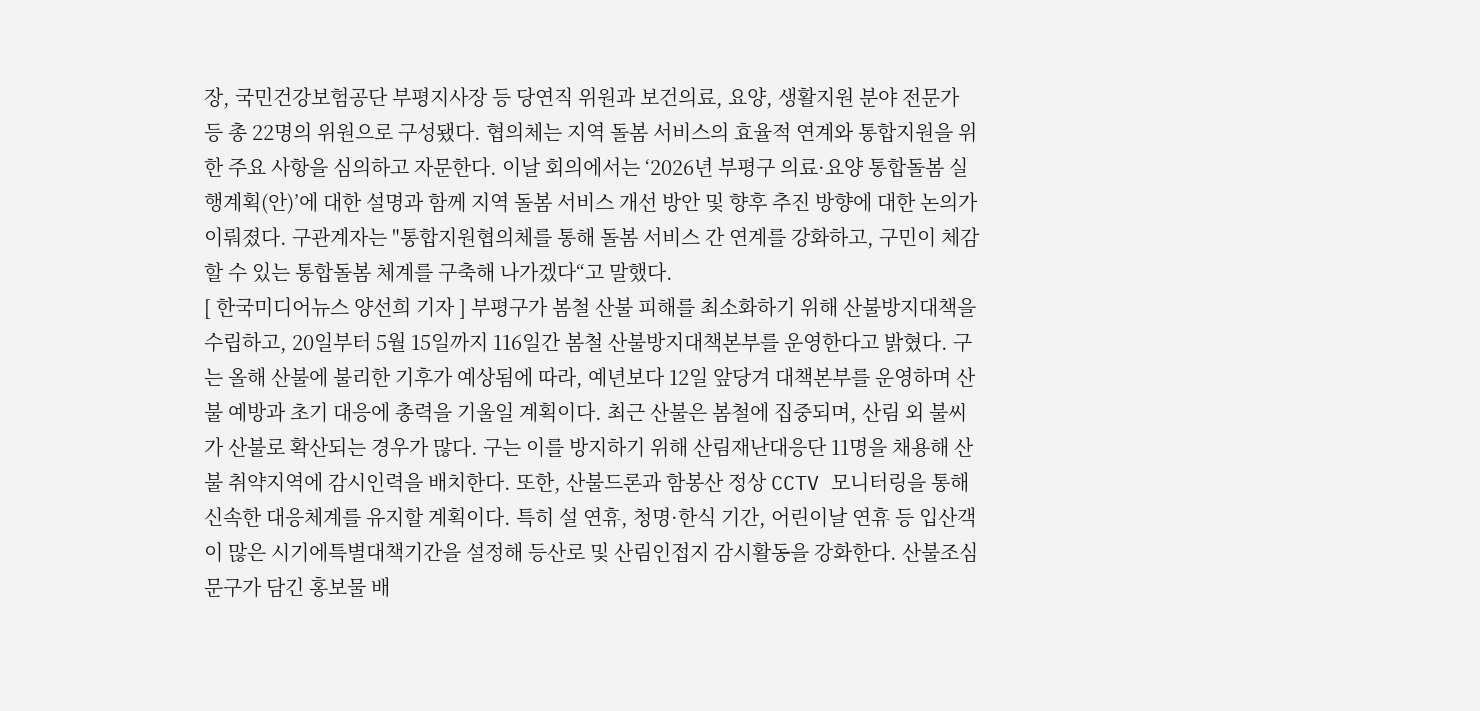장, 국민건강보험공단 부평지사장 등 당연직 위원과 보건의료, 요양, 생활지원 분야 전문가 등 총 22명의 위원으로 구성됐다. 협의체는 지역 돌봄 서비스의 효율적 연계와 통합지원을 위한 주요 사항을 심의하고 자문한다. 이날 회의에서는 ‘2026년 부평구 의료·요양 통합돌봄 실행계획(안)’에 대한 설명과 함께 지역 돌봄 서비스 개선 방안 및 향후 추진 방향에 대한 논의가 이뤄졌다. 구관계자는 "통합지원협의체를 통해 돌봄 서비스 간 연계를 강화하고, 구민이 체감할 수 있는 통합돌봄 체계를 구축해 나가겠다“고 말했다.
[ 한국미디어뉴스 양선희 기자 ] 부평구가 봄철 산불 피해를 최소화하기 위해 산불방지대책을 수립하고, 20일부터 5월 15일까지 116일간 봄철 산불방지대책본부를 운영한다고 밝혔다. 구는 올해 산불에 불리한 기후가 예상됨에 따라, 예년보다 12일 앞당겨 대책본부를 운영하며 산불 예방과 초기 대응에 총력을 기울일 계획이다. 최근 산불은 봄철에 집중되며, 산림 외 불씨가 산불로 확산되는 경우가 많다. 구는 이를 방지하기 위해 산림재난대응단 11명을 채용해 산불 취약지역에 감시인력을 배치한다. 또한, 산불드론과 함봉산 정상 CCTV 모니터링을 통해 신속한 대응체계를 유지할 계획이다. 특히 설 연휴, 청명·한식 기간, 어린이날 연휴 등 입산객이 많은 시기에특별대책기간을 설정해 등산로 및 산림인접지 감시활동을 강화한다. 산불조심 문구가 담긴 홍보물 배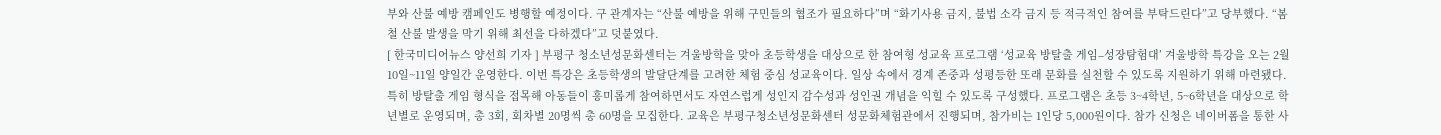부와 산불 예방 캠페인도 병행할 예정이다. 구 관계자는 “산불 예방을 위해 구민들의 협조가 필요하다”며 “화기사용 금지, 불법 소각 금지 등 적극적인 참여를 부탁드린다”고 당부했다. “봄철 산불 발생을 막기 위해 최선을 다하겠다”고 덧붙였다.
[ 한국미디어뉴스 양선희 기자 ] 부평구 청소년성문화센터는 겨울방학을 맞아 초등학생을 대상으로 한 참여형 성교육 프로그램 ‘성교육 방탈출 게임–성장탐험대’ 겨울방학 특강을 오는 2월 10일~11일 양일간 운영한다. 이번 특강은 초등학생의 발달단계를 고려한 체험 중심 성교육이다. 일상 속에서 경계 존중과 성평등한 또래 문화를 실천할 수 있도록 지원하기 위해 마련됐다. 특히 방탈출 게임 형식을 접목해 아동들이 흥미롭게 참여하면서도 자연스럽게 성인지 감수성과 성인권 개념을 익힐 수 있도록 구성했다. 프로그램은 초등 3~4학년, 5~6학년을 대상으로 학년별로 운영되며, 총 3회, 회차별 20명씩 총 60명을 모집한다. 교육은 부평구청소년성문화센터 성문화체험관에서 진행되며, 참가비는 1인당 5,000원이다. 참가 신청은 네이버폼을 통한 사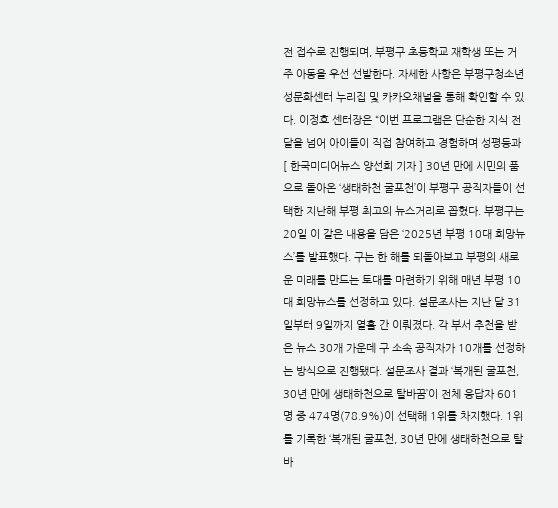전 접수로 진행되며, 부평구 초등학교 재학생 또는 거주 아동을 우선 선발한다. 자세한 사항은 부평구청소년성문화센터 누리집 및 카카오채널을 통해 확인할 수 있다. 이정호 센터장은 “이번 프로그램은 단순한 지식 전달을 넘어 아이들이 직접 참여하고 경험하며 성평등과
[ 한국미디어뉴스 양선희 기자 ] 30년 만에 시민의 품으로 돌아온 ‘생태하천 굴포천’이 부평구 공직자들이 선택한 지난해 부평 최고의 뉴스거리로 꼽혔다. 부평구는 20일 이 같은 내용을 담은 ‘2025년 부평 10대 희망뉴스’를 발표했다. 구는 한 해를 되돌아보고 부평의 새로운 미래를 만드는 토대를 마련하기 위해 매년 부평 10대 희망뉴스를 선정하고 있다. 설문조사는 지난 달 31일부터 9일까지 열흘 간 이뤄졌다. 각 부서 추천을 받은 뉴스 30개 가운데 구 소속 공직자가 10개를 선정하는 방식으로 진행됐다. 설문조사 결과 ‘복개된 굴포천, 30년 만에 생태하천으로 탈바꿈’이 전체 응답자 601명 중 474명(78.9%)이 선택해 1위를 차지했다. 1위를 기록한 ‘복개된 굴포천, 30년 만에 생태하천으로 탈바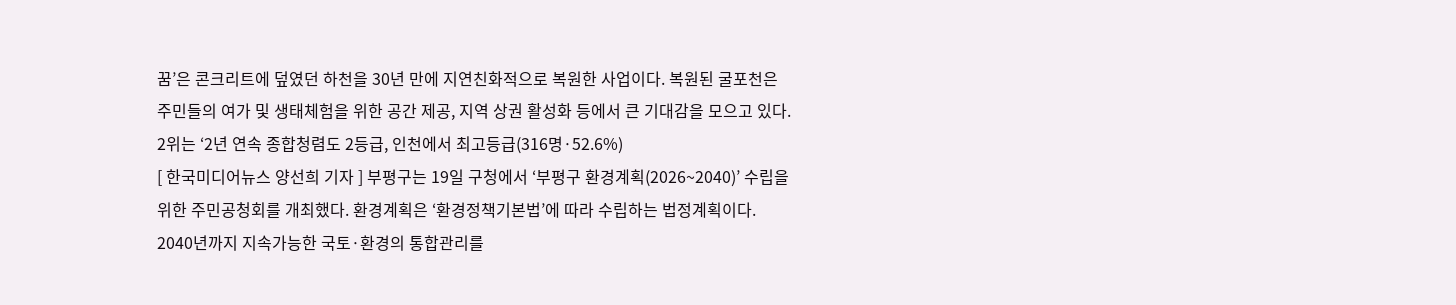꿈’은 콘크리트에 덮였던 하천을 30년 만에 지연친화적으로 복원한 사업이다. 복원된 굴포천은 주민들의 여가 및 생태체험을 위한 공간 제공, 지역 상권 활성화 등에서 큰 기대감을 모으고 있다. 2위는 ‘2년 연속 종합청렴도 2등급, 인천에서 최고등급(316명·52.6%)
[ 한국미디어뉴스 양선희 기자 ] 부평구는 19일 구청에서 ‘부평구 환경계획(2026~2040)’ 수립을 위한 주민공청회를 개최했다. 환경계획은 ‘환경정책기본법’에 따라 수립하는 법정계획이다. 2040년까지 지속가능한 국토·환경의 통합관리를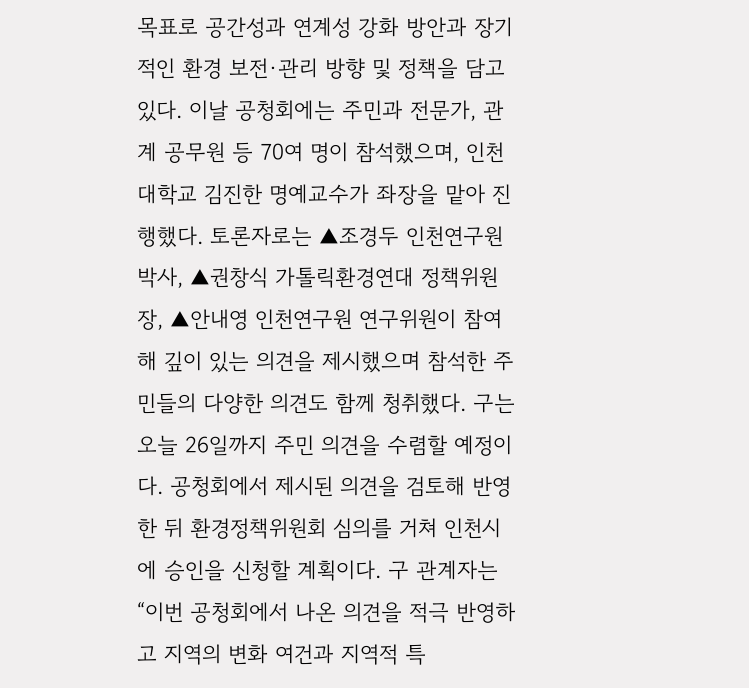목표로 공간성과 연계성 강화 방안과 장기적인 환경 보전·관리 방향 및 정책을 담고 있다. 이날 공청회에는 주민과 전문가, 관계 공무원 등 70여 명이 참석했으며, 인천대학교 김진한 명예교수가 좌장을 맡아 진행했다. 토론자로는 ▲조경두 인천연구원 박사, ▲권창식 가톨릭환경연대 정책위원장, ▲안내영 인천연구원 연구위원이 참여해 깊이 있는 의견을 제시했으며 참석한 주민들의 다양한 의견도 함께 청취했다. 구는 오늘 26일까지 주민 의견을 수렴할 예정이다. 공청회에서 제시된 의견을 검토해 반영한 뒤 환경정책위원회 심의를 거쳐 인천시에 승인을 신청할 계획이다. 구 관계자는 “이번 공청회에서 나온 의견을 적극 반영하고 지역의 변화 여건과 지역적 특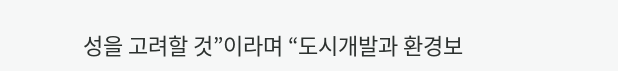성을 고려할 것”이라며 “도시개발과 환경보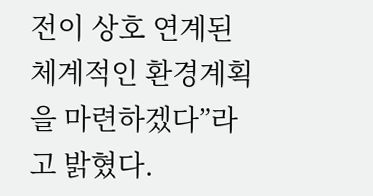전이 상호 연계된 체계적인 환경계획을 마련하겠다”라고 밝혔다.